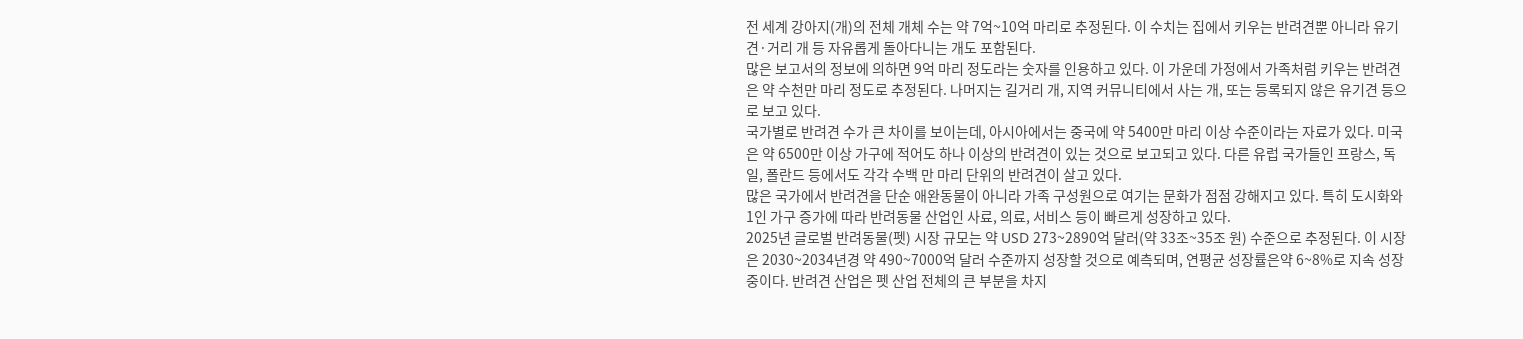전 세계 강아지(개)의 전체 개체 수는 약 7억~10억 마리로 추정된다. 이 수치는 집에서 키우는 반려견뿐 아니라 유기견·거리 개 등 자유롭게 돌아다니는 개도 포함된다.
많은 보고서의 정보에 의하면 9억 마리 정도라는 숫자를 인용하고 있다. 이 가운데 가정에서 가족처럼 키우는 반려견은 약 수천만 마리 정도로 추정된다. 나머지는 길거리 개, 지역 커뮤니티에서 사는 개, 또는 등록되지 않은 유기견 등으로 보고 있다.
국가별로 반려견 수가 큰 차이를 보이는데, 아시아에서는 중국에 약 5400만 마리 이상 수준이라는 자료가 있다. 미국은 약 6500만 이상 가구에 적어도 하나 이상의 반려견이 있는 것으로 보고되고 있다. 다른 유럽 국가들인 프랑스, 독일, 폴란드 등에서도 각각 수백 만 마리 단위의 반려견이 살고 있다.
많은 국가에서 반려견을 단순 애완동물이 아니라 가족 구성원으로 여기는 문화가 점점 강해지고 있다. 특히 도시화와 1인 가구 증가에 따라 반려동물 산업인 사료, 의료, 서비스 등이 빠르게 성장하고 있다.
2025년 글로벌 반려동물(펫) 시장 규모는 약 USD 273~2890억 달러(약 33조~35조 원) 수준으로 추정된다. 이 시장은 2030~2034년경 약 490~7000억 달러 수준까지 성장할 것으로 예측되며, 연평균 성장률은약 6~8%로 지속 성장 중이다. 반려견 산업은 펫 산업 전체의 큰 부분을 차지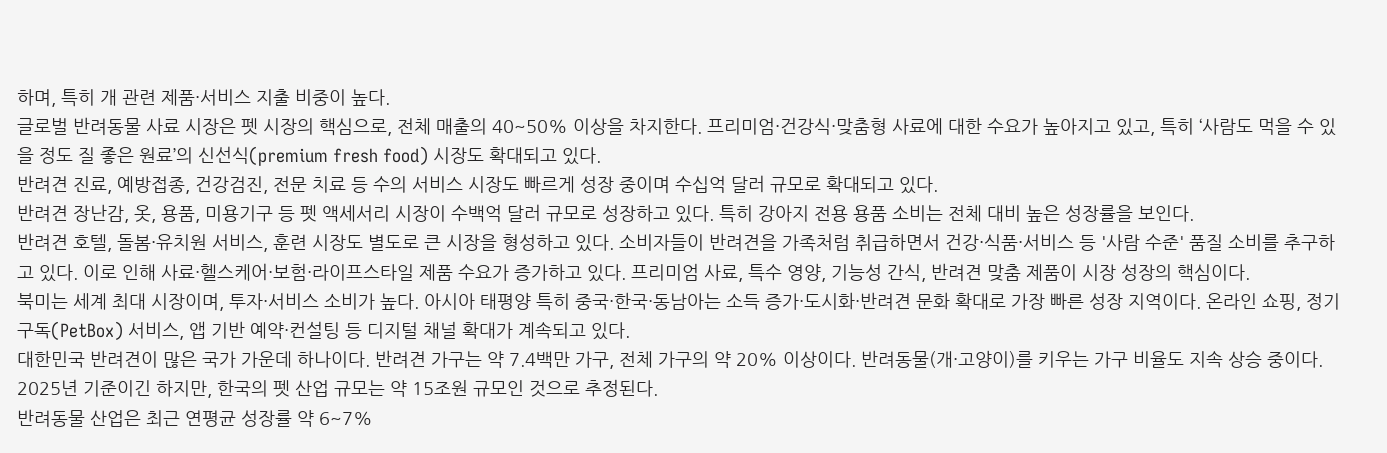하며, 특히 개 관련 제품·서비스 지출 비중이 높다.
글로벌 반려동물 사료 시장은 펫 시장의 핵심으로, 전체 매출의 40~50% 이상을 차지한다. 프리미엄·건강식·맞춤형 사료에 대한 수요가 높아지고 있고, 특히 ‘사람도 먹을 수 있을 정도 질 좋은 원료’의 신선식(premium fresh food) 시장도 확대되고 있다.
반려견 진료, 예방접종, 건강검진, 전문 치료 등 수의 서비스 시장도 빠르게 성장 중이며 수십억 달러 규모로 확대되고 있다.
반려견 장난감, 옷, 용품, 미용기구 등 펫 액세서리 시장이 수백억 달러 규모로 성장하고 있다. 특히 강아지 전용 용품 소비는 전체 대비 높은 성장률을 보인다.
반려견 호텔, 돌봄·유치원 서비스, 훈련 시장도 별도로 큰 시장을 형성하고 있다. 소비자들이 반려견을 가족처럼 취급하면서 건강·식품·서비스 등 '사람 수준' 품질 소비를 추구하고 있다. 이로 인해 사료·헬스케어·보험·라이프스타일 제품 수요가 증가하고 있다. 프리미엄 사료, 특수 영양, 기능성 간식, 반려견 맞춤 제품이 시장 성장의 핵심이다.
북미는 세계 최대 시장이며, 투자·서비스 소비가 높다. 아시아 태평양 특히 중국·한국·동남아는 소득 증가·도시화·반려견 문화 확대로 가장 빠른 성장 지역이다. 온라인 쇼핑, 정기구독(PetBox) 서비스, 앱 기반 예약·컨설팅 등 디지털 채널 확대가 계속되고 있다.
대한민국 반려견이 많은 국가 가운데 하나이다. 반려견 가구는 약 7.4백만 가구, 전체 가구의 약 20% 이상이다. 반려동물(개·고양이)를 키우는 가구 비율도 지속 상승 중이다. 2025년 기준이긴 하지만, 한국의 펫 산업 규모는 약 15조원 규모인 것으로 추정된다.
반려동물 산업은 최근 연평균 성장률 약 6~7%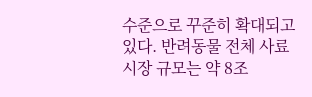수준으로 꾸준히 확대되고 있다. 반려동물 전체 사료 시장 규모는 약 8조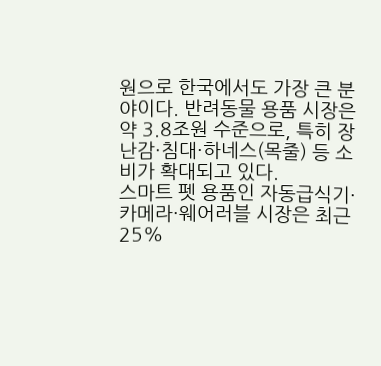원으로 한국에서도 가장 큰 분야이다. 반려동물 용품 시장은 약 3.8조원 수준으로, 특히 장난감·침대·하네스(목줄) 등 소비가 확대되고 있다.
스마트 펫 용품인 자동급식기·카메라·웨어러블 시장은 최근 25%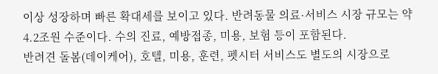이상 성장하며 빠른 확대세를 보이고 있다. 반려동물 의료·서비스 시장 규모는 약 4.2조원 수준이다. 수의 진료, 예방접종, 미용, 보험 등이 포함된다.
반려견 돌봄(데이케어), 호텔, 미용, 훈련, 펫시터 서비스도 별도의 시장으로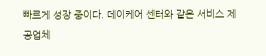빠르게 성장 중이다. 데이케어 센터와 같은 서비스 제공업체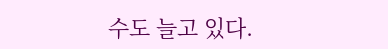수도 늘고 있다.